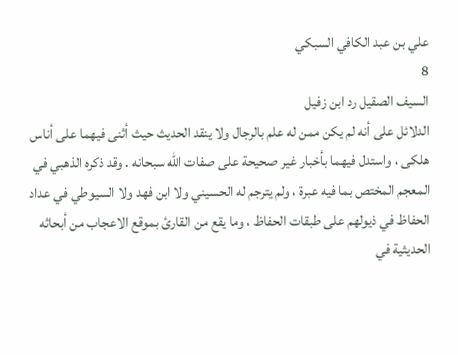علي بن عبد الكافي السبكي
8
السيف الصقيل رد ابن زفيل
الدلائل على أنه لم يكن ممن له علم بالرجال ولا ينقد الحديث حيث أثنى فيهما على أناس هلكى ، واستدل فيهما بأخبار غير صحيحة على صفات الله سبحانه . وقد ذكره الذهبي في المعجم المختص بما فيه عبرة ، ولم يترجم له الحسيني ولا ابن فهد ولا السيوطي في عداد الحفاظ في ذيولهم على طبقات الحفاظ ، وما يقع من القارئ بموقع الاعجاب من أبحاثه الحديثية في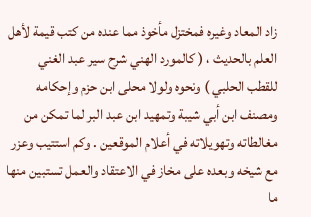زاد المعاد وغيره فمختزل مأخوذ مما عنده من كتب قيمة لأهل العلم بالحديث ، ( كالمورد الهني شرح سير عبد الغني للقطب الحلبي ) ونحوه ولولا محلى ابن حزم وإحكامه ومصنف ابن أبي شيبة وتمهيد ابن عبد البر لما تمكن من مغالطاته وتهويلاته في أعلام الموقعين . وكم استتيب وعزر مع شيخه وبعده على مخاز في الاعتقاد والعمل تستبين منها ما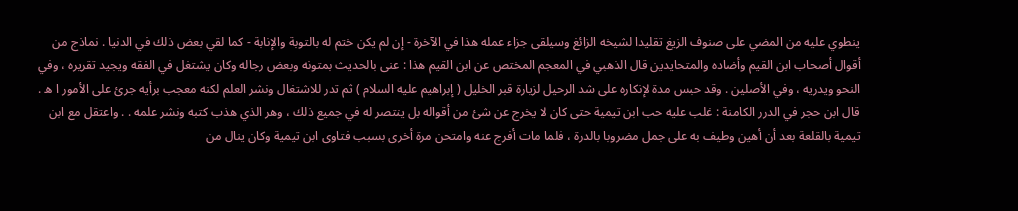ينطوي عليه من المضي على صنوف الزيغ تقليدا لشيخه الزائغ وسيلقى جزاء عمله هذا في الآخرة - إن لم يكن ختم له بالتوبة والإنابة - كما لقي بعض ذلك في الدنيا . نماذج من أقوال أصحاب ابن القيم وأضاده والمتحايدين قال الذهبي في المعجم المختص عن ابن القيم هذا : عنى بالحديث بمتونه وبعض رجاله وكان يشتغل في الفقه ويجيد تقريره ، وفي النحو ويدريه ، وفي الأصلين . وقد حبس مدة لإنكاره على شد الرحيل لزيارة قبر الخليل ( إبراهيم عليه السلام ) ثم تدر للاشتغال ونشر العلم لكنه معجب برأيه جرئ على الأمور ا ه . قال ابن حجر في الدرر الكامنة : غلب عليه حب ابن تيمية حتى كان لا يخرج عن شئ من أقواله بل ينتصر له في جميع ذلك ، وهر الذي هذب كتبه ونشر علمه . . واعتقل مع ابن تيمية بالقلعة بعد أن أهين وطيف به على جمل مضروبا بالدرة ، فلما مات أفرج عنه وامتحن مرة أخرى بسبب فتاوى ابن تيمية وكان ينال من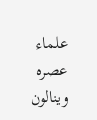علماء عصره وينالون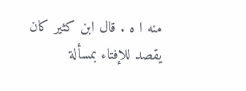منه ا ه . قال ابن كثير كان يقصد للإفتاء بمسألة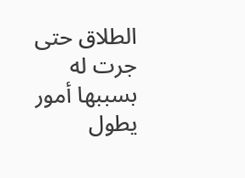الطلاق حتى جرت له بسببها أمور يطول